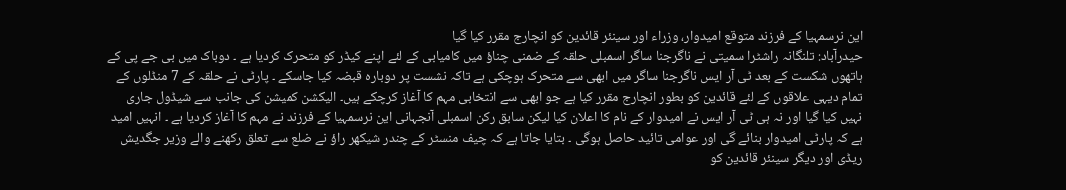این نرسمہیا کے فرزند متوقع امیدوار، وزراء اور سینئر قائدین کو انچارج مقرر کیا گیا
حیدرآباد: تلنگانہ راشٹرا سمیتی نے ناگرجنا ساگر اسمبلی حلقہ کے ضمنی چناؤ میں کامیابی کے لئے اپنے کیڈر کو متحرک کردیا ہے ۔ دوباک میں بی جے پی کے ہاتھوں شکست کے بعد ٹی آر ایس ناگرجنا ساگر میں ابھی سے متحرک ہوچکی ہے تاکہ نشست پر دوبارہ قبضہ کیا جاسکے ۔ پارٹی نے حلقہ کے 7 منڈلوں کے تمام دیہی علاقوں کے لئے قائدین کو بطور انچارج مقرر کیا ہے جو ابھی سے انتخابی مہم کا آغاز کرچکے ہیں۔ الیکشن کمیشن کی جانب سے شیڈول جاری نہیں کیا گیا اور نہ ہی ٹی آر ایس نے امیدوار کے نام کا اعلان کیا لیکن سابق رکن اسمبلی آنجہانی این نرسمہیا کے فرزند نے مہم کا آغاز کردیا ہے ۔ انہیں امید ہے کہ پارٹی امیدوار بنائے گی اور عوامی تائید حاصل ہوگی ۔ بتایا جاتا ہے کہ چیف منسٹر کے چندر شیکھر راؤ نے ضلع سے تعلق رکھنے والے وزیر جگدیش ریڈی اور دیگر سینئر قائدین کو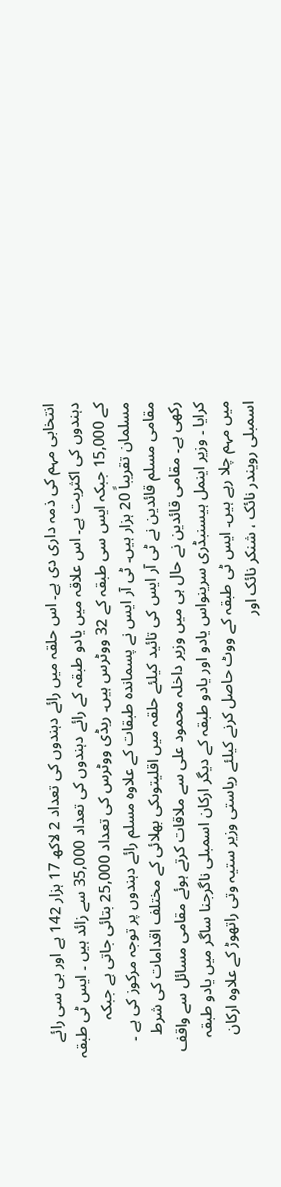انتخابی مہم کی ذمہ داری دی ہے۔ اس حلقہ میں رائے دہندوں کی تعداد 2 لاکھ 17 ہزار 142 ہے اور بی سی رائے دہندوں کی اکثریت ہے۔ اس علاقہ میں یادو طبقہ کے رائے دہندوں کی تعداد 35,000 سے زائد ہیں ۔ ایس ٹی طبقہ کے 15,000 جبکہ ایس سی طبقہ کے 32 ووٹرس ہیں۔ ریڈی ووٹرس کی تعداد 25,000 بتائی جاتی ہے جبکہ مسلمان تقریباً 20 ہزار ہیں۔ ٹی آر ایس نے پسماندہ طبقات کے علاوہ مسلم رائے دہندوں پر توجہ مرکوز کی ہے ۔ مقامی مسلم قائدین نے ٹی آر ایس کی تائید کیلئے حلقہ میں اقلیتوںکی بھلائی کے مختلف اقدامات کی شرط رکھی ہے۔ مقامی قائدین نے حال ہی میں وزیر داخلہ محمود علی سے ملاقات کرتے ہوئے مقامی مسائل سے واقف کرایا ۔ وزیر اینمل ہیسنبڈری سرینواس یادو اور یادو طبقہ کے دیگر ارکان اسمبلی ناگرجنا ساگر میں یادو طبقہ میں مہم چلا رہے ہیں۔ ایس ٹی طبقہ کے ووٹ حاصل کرنے کیلئے ریاستی وزیر ستیہ وتی راتھوڑ کے علاوہ ارکان اسمبلی رویندر نائک ، شنکر نائک اور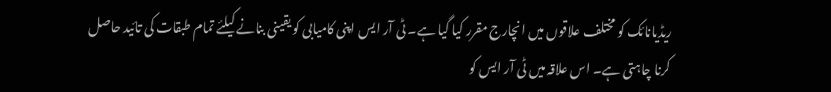ریڈیانائک کو مختلف علاقوں میں انچارج مقرر کیا گیا ہے۔ ٹی آر ایس اپنی کامیابی کو یقینی بنانے کیلئے تمام طبقات کی تائید حاصل کرنا چاہتی ہے۔ اس علاقہ میں ٹی آر ایس کو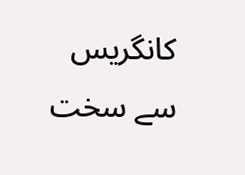کانگریس سے سخت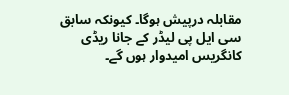مقابلہ درپیش ہوگا۔ کیونکہ سابق سی ایل پی لیڈر کے جانا ریڈی کانگریس امیدوار ہوں گے۔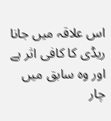اس علاقہ میں جانا ریڈی کا کافی اثر ہے اور وہ سابق میں چار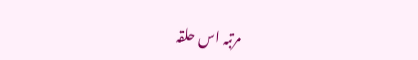مرتبہ اس حلقہ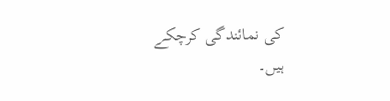کی نمائندگی کرچکے ہیں۔